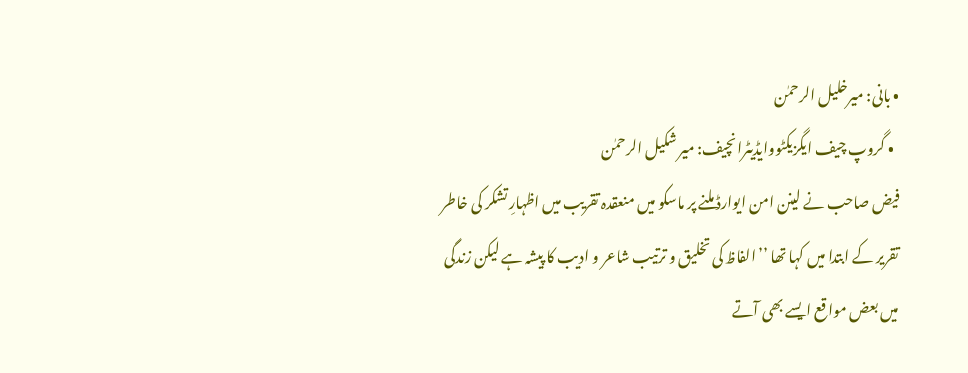• بانی: میرخلیل الرحمٰن
  • گروپ چیف ایگزیکٹووایڈیٹرانچیف: میر شکیل الرحمٰن
فیض صاحب نے لینن امن ایوارڈ ملنے پر ماسکو میں منعقدہ تقریب میں اظہارِ تشکر کی خاطر تقریر کے ابتدا میں کہا تھا ’’الفاظ کی تخلیق و ترتیب شاعر و ادیب کا پیشہ ہے لیکن زندگی میں بعض مواقع ایسے بھی آتے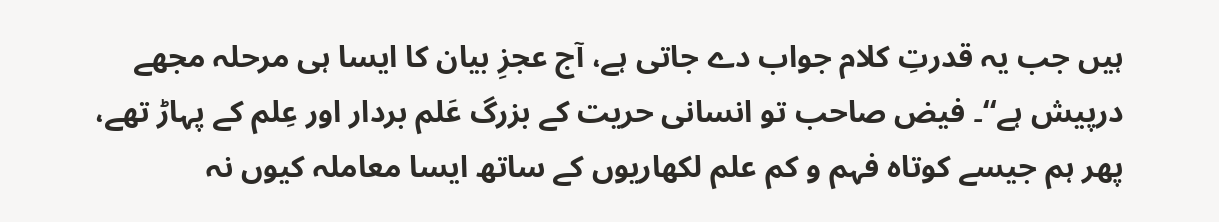ہیں جب یہ قدرتِ کلام جواب دے جاتی ہے، آج عجزِ بیان کا ایسا ہی مرحلہ مجھے درپیش ہے‘‘۔ فیض صاحب تو انسانی حریت کے بزرگ عَلم بردار اور عِلم کے پہاڑ تھے، پھر ہم جیسے کوتاہ فہم و کم علم لکھاریوں کے ساتھ ایسا معاملہ کیوں نہ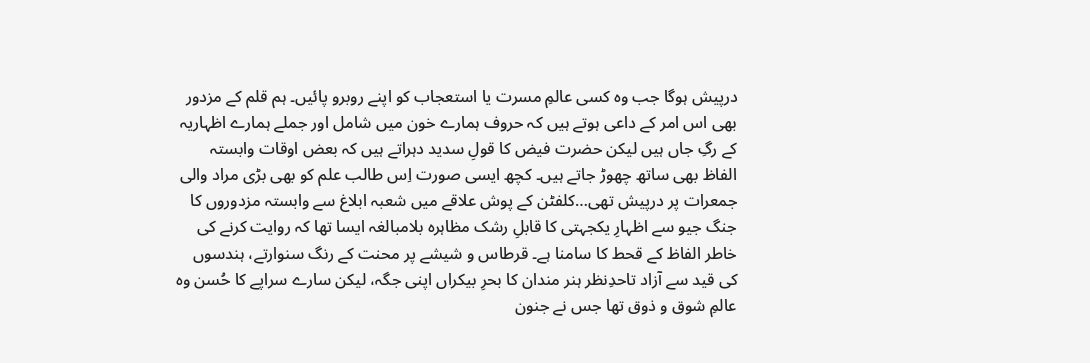درپیش ہوگا جب وہ کسی عالمِ مسرت یا استعجاب کو اپنے روبرو پائیں۔ ہم قلم کے مزدور بھی اس امر کے داعی ہوتے ہیں کہ حروف ہمارے خون میں شامل اور جملے ہمارے اظہاریہ کے رگِ جاں ہیں لیکن حضرت فیض کا قولِ سدید دہراتے ہیں کہ بعض اوقات وابستہ الفاظ بھی ساتھ چھوڑ جاتے ہیں۔ کچھ ایسی صورت اِس طالب علم کو بھی بڑی مراد والی جمعرات پر درپیش تھی…کلفٹن کے پوش علاقے میں شعبہ ابلاغ سے وابستہ مزدوروں کا جنگ جیو سے اظہارِ یکجہتی کا قابلِ رشک مظاہرہ بلامبالغہ ایسا تھا کہ روایت کرنے کی خاطر الفاظ کے قحط کا سامنا ہے۔ قرطاس و شیشے پر محنت کے رنگ سنوارتے، ہندسوں کی قید سے آزاد تاحدِنظر ہنر مندان کا بحرِ بیکراں اپنی جگہ، لیکن سارے سراپے کا حُسن وہ عالمِ شوق و ذوق تھا جس نے جنون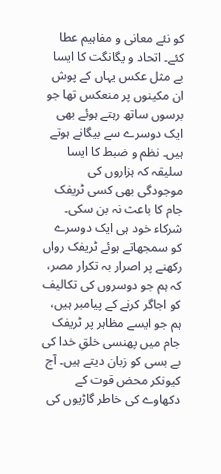کو نئے معانی و مفاہیم عطا کئے۔ اتحاد و یگانگت کا ایسا بے مثل عکس یہاں کے پوش ان مکینوں پر منعکس تھا جو برسوں ساتھ رہتے ہوئے بھی ایک دوسرے سے بیگانے ہوتے ہیں۔ نظم و ضبط کا ایسا سلیقہ کہ ہزاروں کی موجودگی بھی کسی ٹریفک جام کا باعث نہ بن سکی۔ شرکاء خود ہی ایک دوسرے کو سمجھاتے ہوئے ٹریفک رواں رکھنے پر اصرار بہ تکرار مصر، کہ ہم جو دوسروں کی تکالیف کو اجاگر کرنے کے پیامبر ہیں، ہم جو ایسے مظاہر پر ٹریفک جام میں پھنسی خلقِ خدا کی بے بسی کو زبان دیتے ہیں۔ آج کیونکر محض قوت کے دکھاوے کی خاطر گاڑیوں کی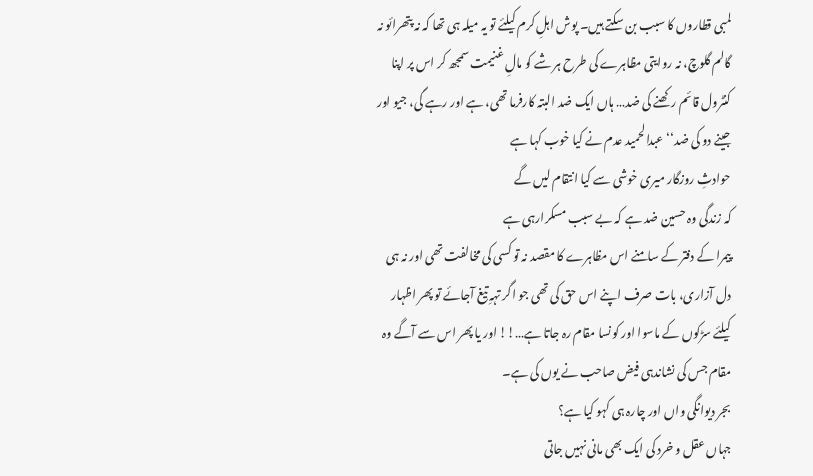لمبی قطاروں کا سبب بن سکتے ہیں۔ پوش اہلِ کرم کیلئے تو یہ میلہ ہی تھا کہ نہ پتھرائو نہ گالم گلوچ، نہ روایتی مظاہرے کی طرح ہر شے کو مالِ غنیمت سمجھ کر اس پر اپنا کنٹرول قائم رکھنے کی ضد… ہاں ایک ضد البتہ کارفرما تھی، ہے اور رہے گی، جیو اور جینے دو کی ضد‘‘ عبدالحمید عدم نے کیا خوب کہا ہے
حوادثِ روزگار میری خوشی سے کیا انتقام لیں گے
کہ زندگی وہ حسین ضد ہے کہ بے سبب مسکرارہی ہے
پیمرا کے دفتر کے سامنے اس مظاہرے کا مقصد نہ تو کسی کی مخالفت تھی اور نہ ہی دل آزاری، بات صرف اپنے اس حق کی تھی جو اگر تہہِ تیغ آجائے تو پھر اظہار کیلئے سڑکوں کے ماسوا اور کونسا مقام رہ جاتا ہے…!! اور یا پھر اس سے آگے وہ مقام جس کی نشاندہی فیض صاحب نے یوں کی ہے۔
بجر دیوانگی واں اور چارہ ہی کہو کیا ہے؟
جہاں عقل و خرد کی ایک بھی مانی نہیں جاتی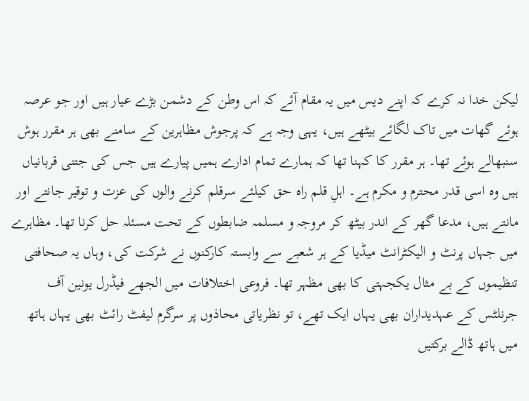لیکن خدا نہ کرے کہ اپنے دیس میں یہ مقام آئے کہ اس وطن کے دشمن بڑے عیار ہیں اور جو عرصہ ہوئے گھات میں تاک لگائے بیٹھے ہیں، یہی وجہ ہے کہ پرجوش مظاہرین کے سامنے بھی ہر مقرر ہوش سنبھالے ہوئے تھا۔ ہر مقرر کا کہنا تھا کہ ہمارے تمام ادارے ہمیں پیارے ہیں جس کی جتنی قربانیاں ہیں وہ اسی قدر محترم و مکرم ہے۔ اہلِ قلم راہ حق کیلئے سرقلم کرنے والوں کی عزت و توقیر جانتے اور مانتے ہیں، مدعا گھر کے اندر بیٹھ کر مروجہ و مسلمہ ضابطوں کے تحت مسئلہ حل کرنا تھا۔ مظاہرے میں جہاں پرنٹ و الیکٹرانٹ میڈیا کے ہر شعبے سے وابستہ کارکنوں نے شرکت کی، وہاں یہ صحافتی تنظیموں کے بے مثال یکجہتی کا بھی مظہر تھا۔ فروعی اختلافات میں الجھے فیڈرل یونین آف جرنلٹس کے عہدیداران بھی یہاں ایک تھے، تو نظریاتی محاذوں پر سرگرم لیفٹ رائٹ بھی یہاں ہاتھ میں ہاتھ ڈالے برکتیں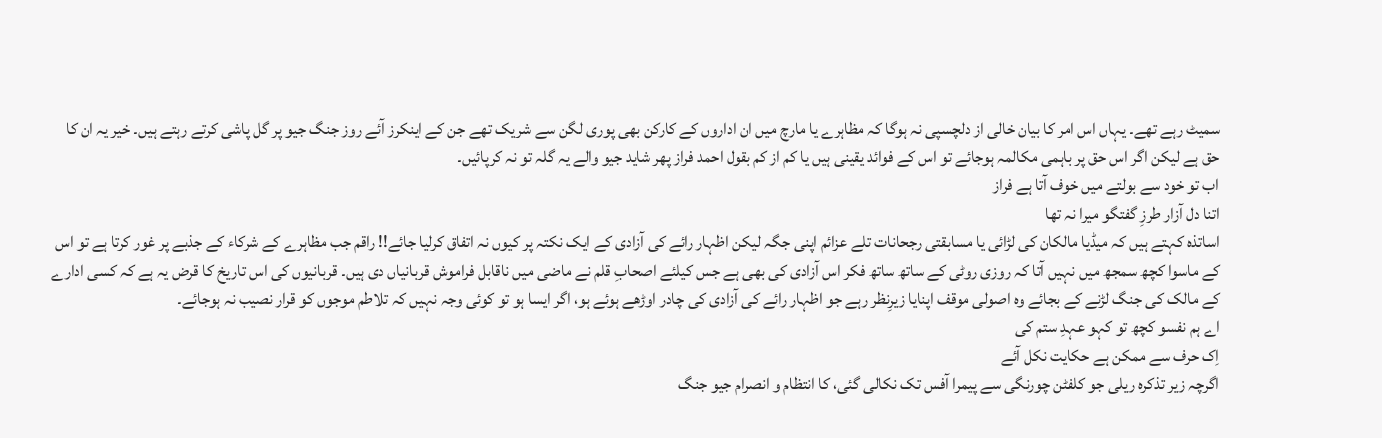سمیٹ رہے تھے۔ یہاں اس امر کا بیان خالی از دلچسپی نہ ہوگا کہ مظاہرے یا مارچ میں ان اداروں کے کارکن بھی پوری لگن سے شریک تھے جن کے اینکرز آئے روز جنگ جیو پر گل پاشی کرتے رہتے ہیں۔ خیر یہ ان کا حق ہے لیکن اگر اس حق پر باہمی مکالمہ ہوجائے تو اس کے فوائد یقینی ہیں یا کم از کم بقول احمد فراز پھر شاید جیو والے یہ گلہ تو نہ کرپائیں۔
اب تو خود سے بولتے میں خوف آتا ہے فراز
اتنا دل آزار طرزِ گفتگو میرا نہ تھا
اساتذہ کہتے ہیں کہ میڈیا مالکان کی لڑائی یا مسابقتی رجحانات تلے عزائم اپنی جگہ لیکن اظہار رائے کی آزادی کے ایک نکتہ پر کیوں نہ اتفاق کرلیا جائے!! راقم جب مظاہرے کے شرکاء کے جذبے پر غور کرتا ہے تو اس کے ماسوا کچھ سمجھ میں نہیں آتا کہ روزی روٹی کے ساتھ ساتھ فکر اس آزادی کی بھی ہے جس کیلئے اصحابِ قلم نے ماضی میں ناقابل فراموش قربانیاں دی ہیں۔ قربانیوں کی اس تاریخ کا قرض یہ ہے کہ کسی ادارے کے مالک کی جنگ لڑنے کے بجائے وہ اصولی موقف اپنایا زیرِنظر رہے جو اظہار رائے کی آزادی کی چادر اوڑھے ہوئے ہو، اگر ایسا ہو تو کوئی وجہ نہیں کہ تلاطم موجوں کو قرار نصیب نہ ہوجائے۔
اے ہم نفسو کچھ تو کہو عہدِ ستم کی
اِک حرف سے ممکن ہے حکایت نکل آئے
اگرچہ زیر تذکرہ ریلی جو کلفٹن چورنگی سے پیمرا آفس تک نکالی گئی، کا انتظام و انصرام جیو جنگ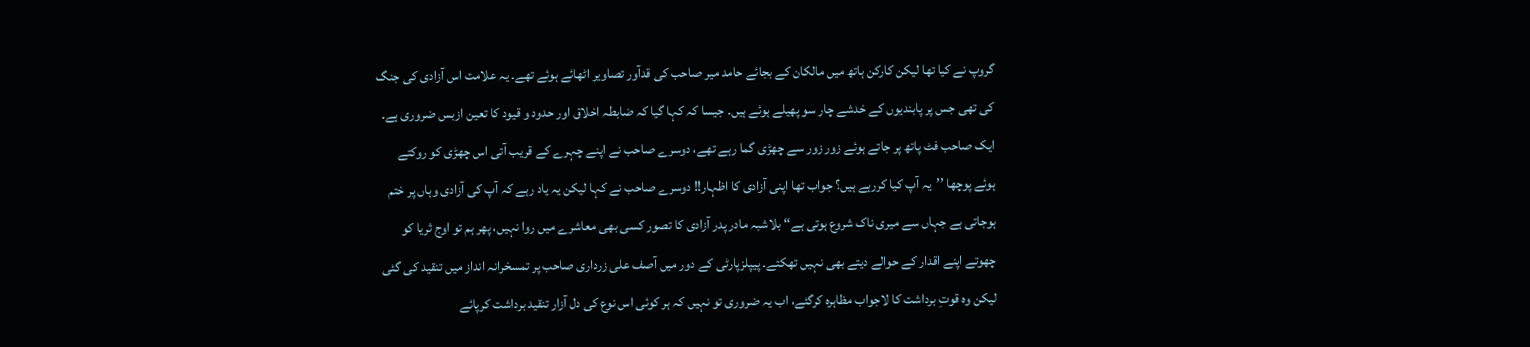گروپ نے کیا تھا لیکن کارکن ہاتھ میں مالکان کے بجائے حامد میر صاحب کی قدآور تصاویر اٹھائے ہوئے تھے۔ یہ علامت اس آزادی کی جنگ کی تھی جس پر پابندیوں کے خدشے چار سو پھیلے ہوئے ہیں۔ جیسا کہ کہا گیا کہ ضابطہ اخلاق اور حدود و قیود کا تعین ازبس ضروری ہے۔ ایک صاحب فٹ پاتھ پر جاتے ہوئے زور زور سے چھڑی گما رہے تھے، دوسرے صاحب نے اپنے چہرے کے قریب آتی اس چھڑی کو روکتے ہوئے پوچھا ’’یہ آپ کیا کررہے ہیں؟ جواب تھا اپنی آزادی کا اظہار!! دوسرے صاحب نے کہا لیکن یہ یاد رہے کہ آپ کی آزادی وہاں پر ختم ہوجاتی ہے جہاں سے میری ناک شروع ہوتی ہے‘‘ بلاشبہ مادر پدر آزادی کا تصور کسی بھی معاشرے میں روا نہیں، پھر ہم تو اوج ثریا کو چھوتے اپنے اقدار کے حوالے دیتے بھی نہیں تھکتے۔ پیپلزپارٹی کے دور میں آصف علی زرداری صاحب پر تمسخرانہ انداز میں تنقید کی گئی لیکن وہ قوتِ برداشت کا لاجواب مظاہرہ کرگئے، اب یہ ضروری تو نہیں کہ ہر کوئی اس نوع کی دل آزار تنقید برداشت کرپائے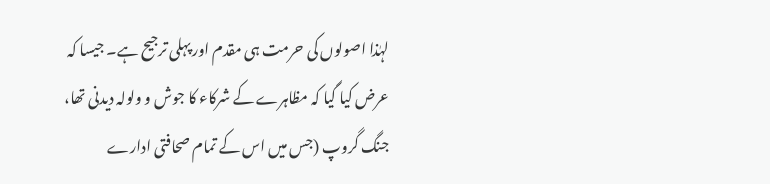لہٰذا اصولوں کی حرمت ہی مقدم اور پہلی ترجیح ہے۔ جیسا کہ عرض کیا گیا کہ مظاہرے کے شرکاء کا جوش و ولولہ دیدنی تھا، جنگ گروپ (جس میں اس کے تمام صحافتی ادارے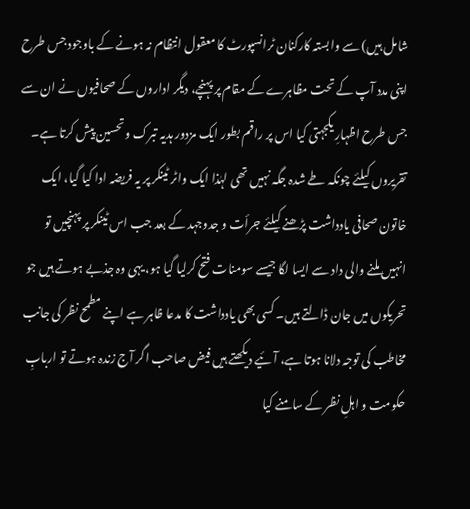شامل ہیں) سے وابستہ کارکنان ٹرانسپورٹ کا معقول انتظام نہ ہونے کے باوجود جس طرح اپنی مدد آپ کے تحت مظاہرے کے مقام پر پہنچے، دیگر اداروں کے صحافیوں نے ان سے جس طرح اظہارِ یکجہتی کیا اس پر راقم بطور ایک مزدور ہدیہ تبرک و تحسین پیش کرتا ہے۔ تقریروں کیلئے چونکہ طے شدہ جگہ نہیں تھی لہٰذا ایک واٹر ٹینکر پر یہ فریضہ ادا کیا گیا، ایک خاتون صحافی یادداشت پڑھنے کیلئے جرأت و جدوجہد کے بعد جب اس ٹینکر پر پہنچیں تو انہیں ملنے والی داد سے ایسا لگا جیسے سومنات فتح کرلیا گیا ہو، یہی وہ جذبے ہوتے ہیں جو تحریکوں میں جان ڈالتے ہیں۔ کسی بھی یادداشت کا مدعا ظاہر ہے اپنے مطمح نظر کی جانب مخاطب کی توجہ دلانا ہوتا ہے، آئیے دیکھتے ہیں فیض صاحب اگر آج زندہ ہوتے تو اربابِ حکومت و اہلِ نظر کے سامنے کیا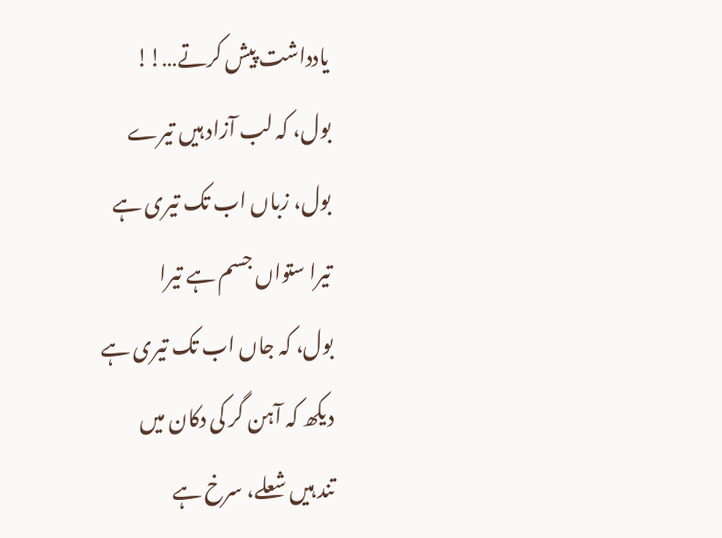یادداشت پیش کرتے…!!
بول، کہ لب آزاد ہیں تیرے
بول، زباں اب تک تیری ہے
تیرا ستواں جسم ہے تیرا
بول، کہ جاں اب تک تیری ہے
دیکھ کہ آہن گر کی دکان میں
تند ہیں شعلے، سرخ ہے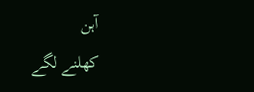آہن
کھلنے لگے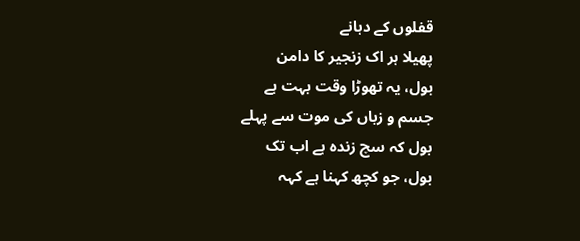قفلوں کے دہانے
پھیلا ہر اک زنجیر کا دامن
بول، یہ تھوڑا وقت بہت ہے
جسم و زباں کی موت سے پہلے
بول کہ سچ زندہ ہے اب تک
بول، جو کچھ کہنا ہے کہہ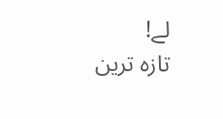لے!
تازہ ترین